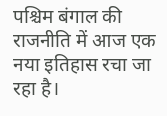पश्चिम बंगाल की राजनीति में आज एक नया इतिहास रचा जा रहा है।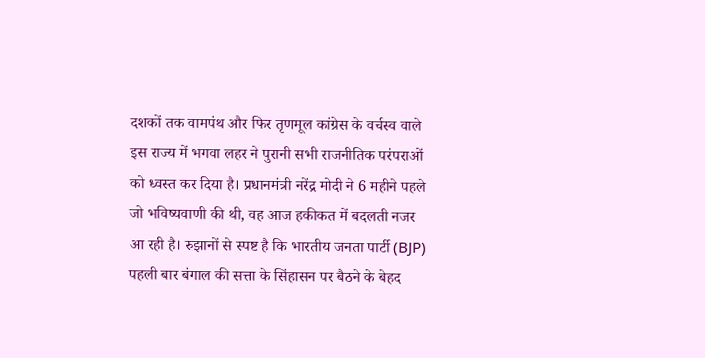दशकों तक वामपंथ और फिर तृणमूल कांग्रेस के वर्चस्व वाले इस राज्य में भगवा लहर ने पुरानी सभी राजनीतिक परंपराओं को ध्वस्त कर दिया है। प्रधानमंत्री नरेंद्र मोदी ने 6 महीने पहले जो भविष्यवाणी की थी, वह आज हकीकत में बदलती नजर आ रही है। रुझानों से स्पष्ट है कि भारतीय जनता पार्टी (BJP) पहली बार बंगाल की सत्ता के सिंहासन पर बैठने के बेहद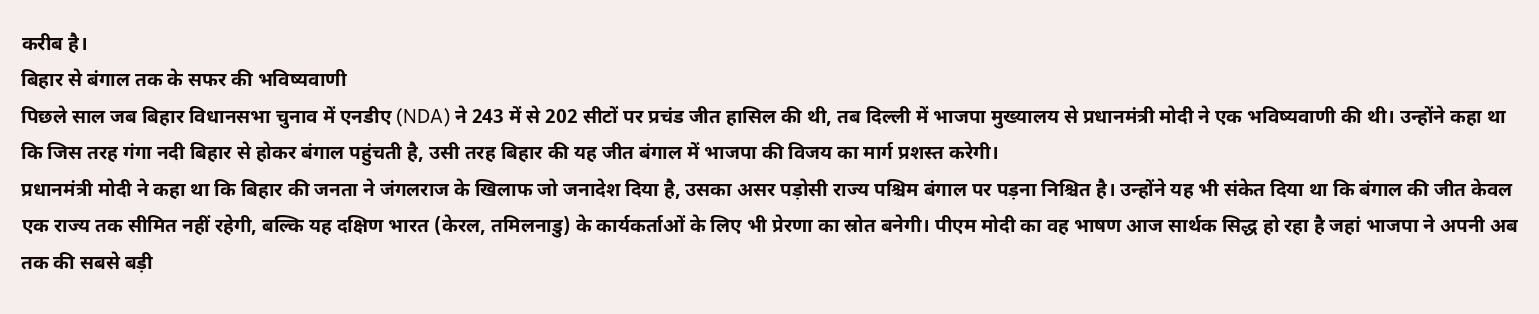करीब है।
बिहार से बंगाल तक के सफर की भविष्यवाणी
पिछले साल जब बिहार विधानसभा चुनाव में एनडीए (NDA) ने 243 में से 202 सीटों पर प्रचंड जीत हासिल की थी, तब दिल्ली में भाजपा मुख्यालय से प्रधानमंत्री मोदी ने एक भविष्यवाणी की थी। उन्होंने कहा था कि जिस तरह गंगा नदी बिहार से होकर बंगाल पहुंचती है, उसी तरह बिहार की यह जीत बंगाल में भाजपा की विजय का मार्ग प्रशस्त करेगी।
प्रधानमंत्री मोदी ने कहा था कि बिहार की जनता ने जंगलराज के खिलाफ जो जनादेश दिया है, उसका असर पड़ोसी राज्य पश्चिम बंगाल पर पड़ना निश्चित है। उन्होंने यह भी संकेत दिया था कि बंगाल की जीत केवल एक राज्य तक सीमित नहीं रहेगी, बल्कि यह दक्षिण भारत (केरल, तमिलनाडु) के कार्यकर्ताओं के लिए भी प्रेरणा का स्रोत बनेगी। पीएम मोदी का वह भाषण आज सार्थक सिद्ध हो रहा है जहां भाजपा ने अपनी अब तक की सबसे बड़ी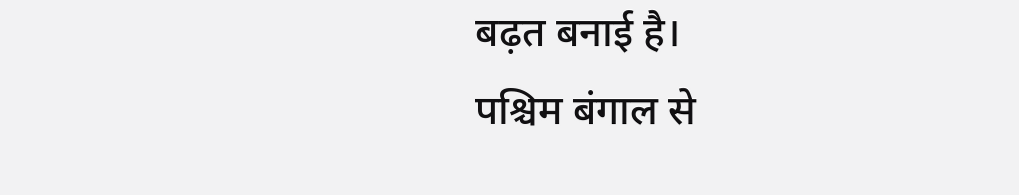बढ़त बनाई है।
पश्चिम बंगाल से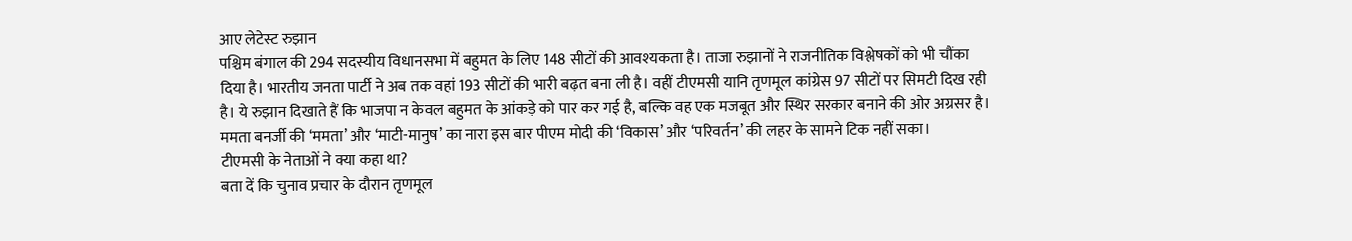आए लेटेस्ट रुझान
पश्चिम बंगाल की 294 सदस्यीय विधानसभा में बहुमत के लिए 148 सीटों की आवश्यकता है। ताजा रुझानों ने राजनीतिक विश्लेषकों को भी चौंका दिया है। भारतीय जनता पार्टी ने अब तक वहां 193 सीटों की भारी बढ़त बना ली है। वहीं टीएमसी यानि तृणमूल कांग्रेस 97 सीटों पर सिमटी दिख रही है। ये रुझान दिखाते हैं कि भाजपा न केवल बहुमत के आंकड़े को पार कर गई है, बल्कि वह एक मजबूत और स्थिर सरकार बनाने की ओर अग्रसर है। ममता बनर्जी की ‘ममता’ और ‘माटी-मानुष’ का नारा इस बार पीएम मोदी की ‘विकास’ और ‘परिवर्तन’ की लहर के सामने टिक नहीं सका।
टीएमसी के नेताओं ने क्या कहा था?
बता दें कि चुनाव प्रचार के दौरान तृणमूल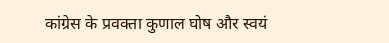कांग्रेस के प्रवक्ता कुणाल घोष और स्वयं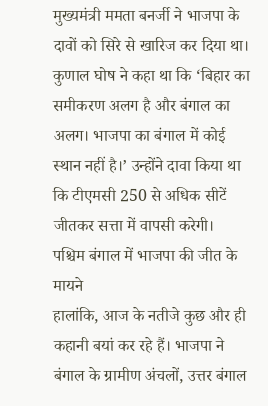मुख्यमंत्री ममता बनर्जी ने भाजपा के दावों को सिरे से खारिज कर दिया था। कुणाल घोष ने कहा था कि ‘बिहार का समीकरण अलग है और बंगाल का अलग। भाजपा का बंगाल में कोई स्थान नहीं है।’ उन्होंने दावा किया था कि टीएमसी 250 से अधिक सीटें जीतकर सत्ता में वापसी करेगी।
पश्चिम बंगाल में भाजपा की जीत के मायने
हालांकि, आज के नतीजे कुछ और ही कहानी बयां कर रहे हैं। भाजपा ने बंगाल के ग्रामीण अंचलों, उत्तर बंगाल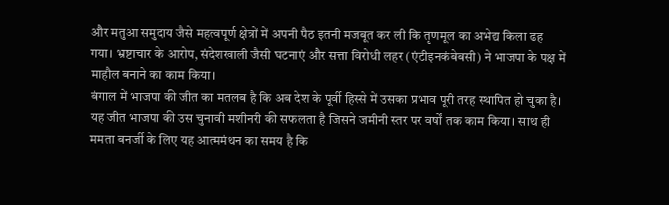और मतुआ समुदाय जैसे महत्वपूर्ण क्षेत्रों में अपनी पैठ इतनी मजबूत कर ली कि तृणमूल का अभेद्य किला ढह गया। भ्रष्टाचार के आरोप, संदेशखाली जैसी घटनाएं और सत्ता विरोधी लहर (एंटीइनकंबेबसी) ने भाजपा के पक्ष में माहौल बनाने का काम किया।
बंगाल में भाजपा की जीत का मतलब है कि अब देश के पूर्वी हिस्से में उसका प्रभाव पूरी तरह स्थापित हो चुका है। यह जीत भाजपा की उस चुनावी मशीनरी की सफलता है जिसने जमीनी स्तर पर वर्षों तक काम किया। साथ ही ममता बनर्जी के लिए यह आत्ममंथन का समय है कि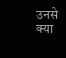उनसे क्या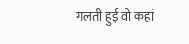गलती हुई वो कहां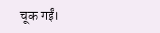चूक गईं।